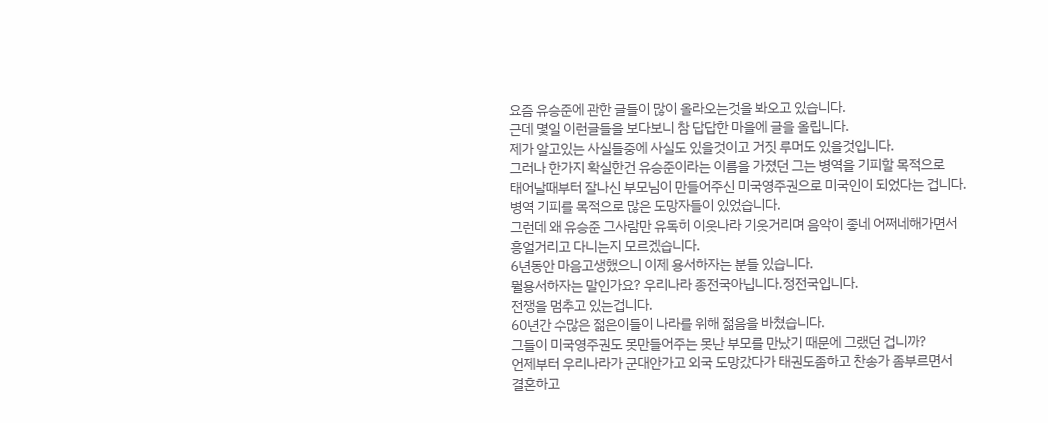요즘 유승준에 관한 글들이 많이 올라오는것을 봐오고 있습니다.
근데 몇일 이런글들을 보다보니 참 답답한 마을에 글을 올립니다.
제가 알고있는 사실들중에 사실도 있을것이고 거짓 루머도 있을것입니다.
그러나 한가지 확실한건 유승준이라는 이름을 가졌던 그는 병역을 기피할 목적으로
태어날때부터 잘나신 부모님이 만들어주신 미국영주권으로 미국인이 되었다는 겁니다.
병역 기피를 목적으로 많은 도망자들이 있었습니다.
그런데 왜 유승준 그사람만 유독히 이웃나라 기웃거리며 음악이 좋네 어쩌네해가면서
흥얼거리고 다니는지 모르겠습니다.
6년동안 마음고생했으니 이제 용서하자는 분들 있습니다.
뭘용서하자는 말인가요? 우리나라 종전국아닙니다.정전국입니다.
전쟁을 멈추고 있는겁니다.
60년간 수많은 젊은이들이 나라를 위해 젊음을 바쳤습니다.
그들이 미국영주권도 못만들어주는 못난 부모를 만났기 때문에 그랬던 겁니까?
언제부터 우리나라가 군대안가고 외국 도망갔다가 태권도좀하고 찬송가 좀부르면서
결혼하고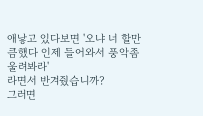애낳고 있다보면 '오냐 너 할만큼했다 인제 들어와서 풍악좀 울려봐라'
라면서 반겨줬습니까?
그러면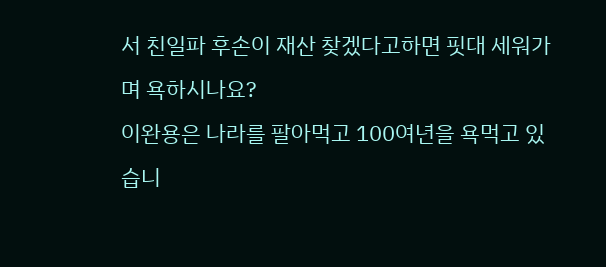서 친일파 후손이 재산 찾겠다고하면 핏대 세워가며 욕하시나요?
이완용은 나라를 팔아먹고 100여년을 욕먹고 있습니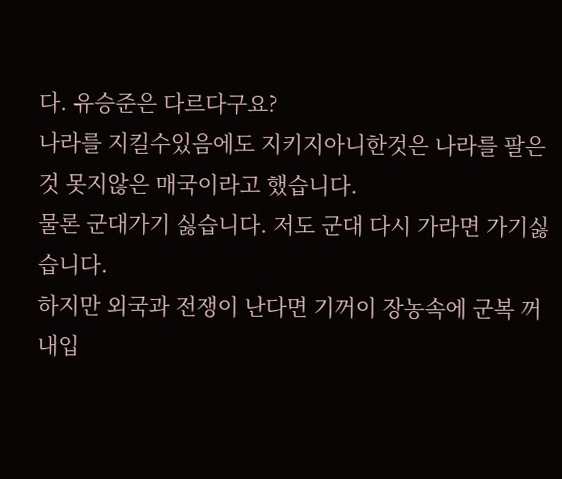다. 유승준은 다르다구요?
나라를 지킬수있음에도 지키지아니한것은 나라를 팔은것 못지않은 매국이라고 했습니다.
물론 군대가기 싫습니다. 저도 군대 다시 가라면 가기싫습니다.
하지만 외국과 전쟁이 난다면 기꺼이 장농속에 군복 꺼내입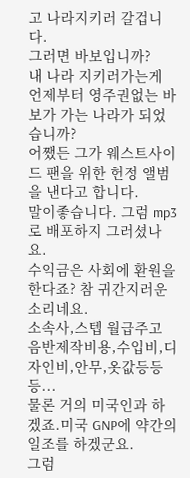고 나라지키러 갈겁니다.
그러면 바보입니까?
내 나라 지키러가는게 언제부터 영주권없는 바보가 가는 나라가 되었습니까?
어쨌든 그가 웨스트사이드 팬을 위한 헌정 앨범을 낸다고 합니다.
말이좋습니다. 그럼 mp3로 배포하지 그러셨나요.
수익금은 사회에 환원을 한다죠? 참 귀간지러운 소리네요.
소속사,스텝 월급주고 음반제작비용,수입비,디자인비,안무,옷값등등등...
물론 거의 미국인과 하겠죠.미국 GNP에 약간의 일조를 하겠군요.
그럼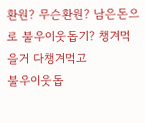환원? 무슨환원? 남은돈으로 불우이웃돕기? 챙겨먹을거 다챙겨먹고
불우이웃돕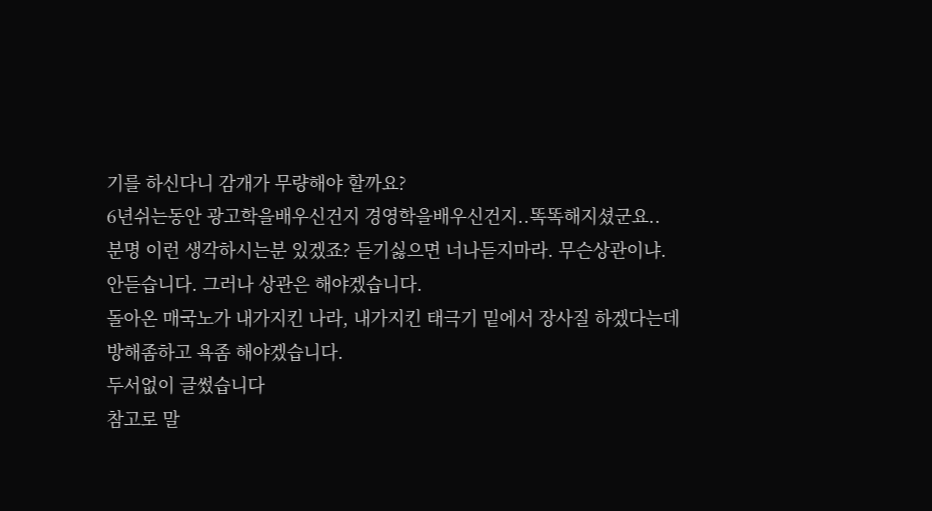기를 하신다니 감개가 무량해야 할까요?
6년쉬는동안 광고학을배우신건지 경영학을배우신건지..똑똑해지셨군요..
분명 이런 생각하시는분 있겠죠? 듣기싫으면 너나듣지마라. 무슨상관이냐.
안듣습니다. 그러나 상관은 해야겠습니다.
돌아온 매국노가 내가지킨 나라, 내가지킨 태극기 밑에서 장사질 하겠다는데
방해좀하고 욕좀 해야겠습니다.
두서없이 글썼습니다
참고로 말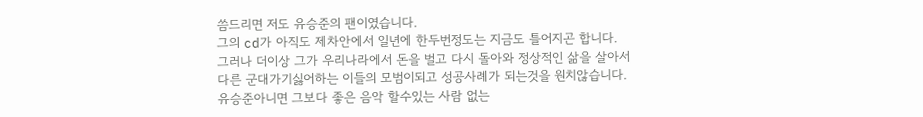씀드리면 저도 유승준의 팬이였습니다.
그의 cd가 아직도 제차안에서 일년에 한두번정도는 지금도 틀어지곤 합니다.
그러나 더이상 그가 우리나라에서 돈을 벌고 다시 돌아와 정상적인 삶을 살아서
다른 군대가기싫어하는 이들의 모범이되고 성공사례가 되는것을 원치않습니다.
유승준아니면 그보다 좋은 음악 할수있는 사람 없는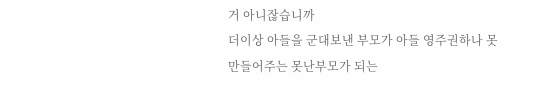거 아니잖습니까
더이상 아들을 군대보낸 부모가 아들 영주권하나 못만들어주는 못난부모가 되는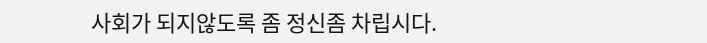사회가 되지않도록 좀 정신좀 차립시다.